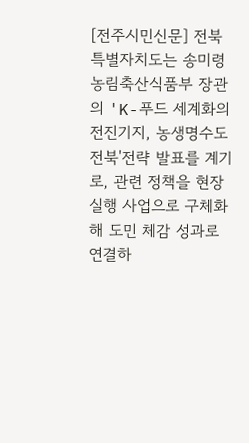[전주시민신문] 전북특별자치도는 송미령 농림축산식품부 장관의 'K-푸드 세계화의 전진기지, 농생명수도 전북'전략 발표를 계기로, 관련 정책을 현장 실행 사업으로 구체화해 도민 체감 성과로 연결하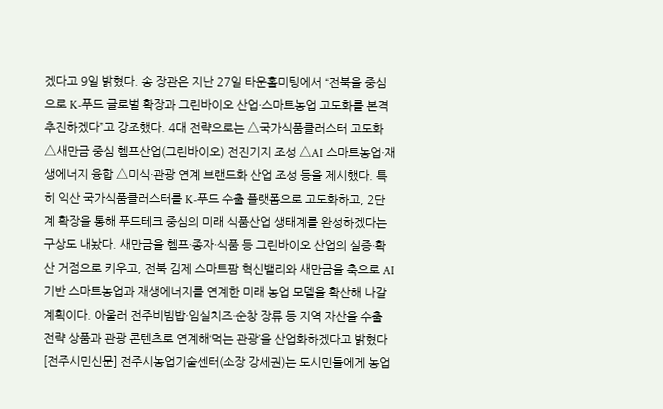겠다고 9일 밝혔다. 송 장관은 지난 27일 타운홀미팅에서 “전북을 중심으로 K-푸드 글로벌 확장과 그린바이오 산업·스마트농업 고도화를 본격 추진하겠다”고 강조했다. 4대 전략으로는 △국가식품클러스터 고도화 △새만금 중심 헴프산업(그린바이오) 전진기지 조성 △AI 스마트농업·재생에너지 융합 △미식·관광 연계 브랜드화 산업 조성 등을 제시했다. 특히 익산 국가식품클러스터를 K-푸드 수출 플랫폼으로 고도화하고, 2단계 확장을 통해 푸드테크 중심의 미래 식품산업 생태계를 완성하겠다는 구상도 내놨다. 새만금을 헴프·종자·식품 등 그린바이오 산업의 실증·확산 거점으로 키우고, 전북 김제 스마트팜 혁신밸리와 새만금을 축으로 AI 기반 스마트농업과 재생에너지를 연계한 미래 농업 모델을 확산해 나갈 계획이다. 아울러 전주비빔밥·임실치즈·순창 장류 등 지역 자산을 수출 전략 상품과 관광 콘텐츠로 연계해‘먹는 관광’을 산업화하겠다고 밝혔다
[전주시민신문] 전주시농업기술센터(소장 강세권)는 도시민들에게 농업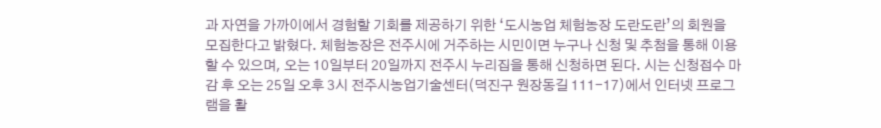과 자연을 가까이에서 경험할 기회를 제공하기 위한 ‘도시농업 체험농장 도란도란’의 회원을 모집한다고 밝혔다. 체험농장은 전주시에 거주하는 시민이면 누구나 신청 및 추첨을 통해 이용할 수 있으며, 오는 10일부터 20일까지 전주시 누리집을 통해 신청하면 된다. 시는 신청접수 마감 후 오는 25일 오후 3시 전주시농업기술센터(덕진구 원장동길 111-17)에서 인터넷 프로그램을 활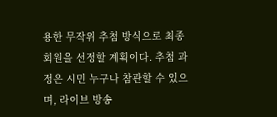용한 무작위 추첨 방식으로 최종 회원을 선정할 계획이다. 추첨 과정은 시민 누구나 참관할 수 있으며, 라이브 방송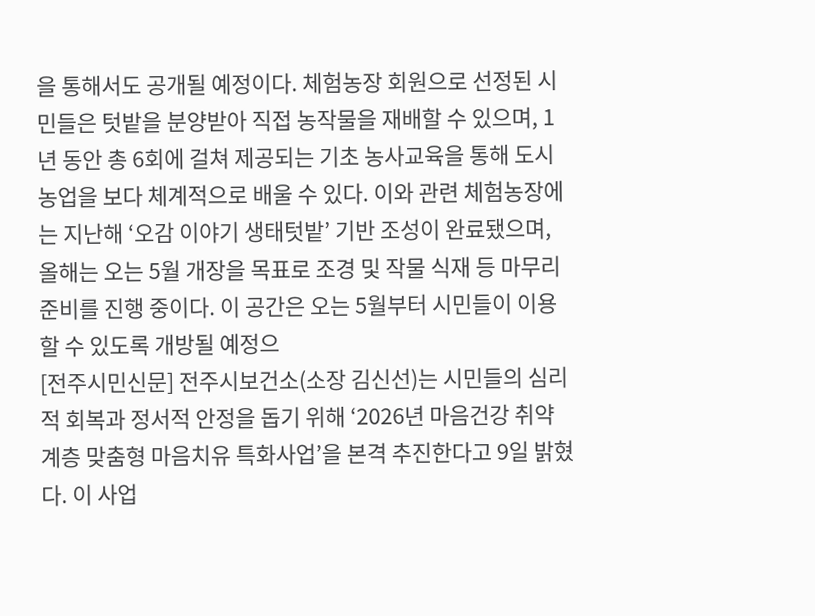을 통해서도 공개될 예정이다. 체험농장 회원으로 선정된 시민들은 텃밭을 분양받아 직접 농작물을 재배할 수 있으며, 1년 동안 총 6회에 걸쳐 제공되는 기초 농사교육을 통해 도시농업을 보다 체계적으로 배울 수 있다. 이와 관련 체험농장에는 지난해 ‘오감 이야기 생태텃밭’ 기반 조성이 완료됐으며, 올해는 오는 5월 개장을 목표로 조경 및 작물 식재 등 마무리 준비를 진행 중이다. 이 공간은 오는 5월부터 시민들이 이용할 수 있도록 개방될 예정으
[전주시민신문] 전주시보건소(소장 김신선)는 시민들의 심리적 회복과 정서적 안정을 돕기 위해 ‘2026년 마음건강 취약계층 맞춤형 마음치유 특화사업’을 본격 추진한다고 9일 밝혔다. 이 사업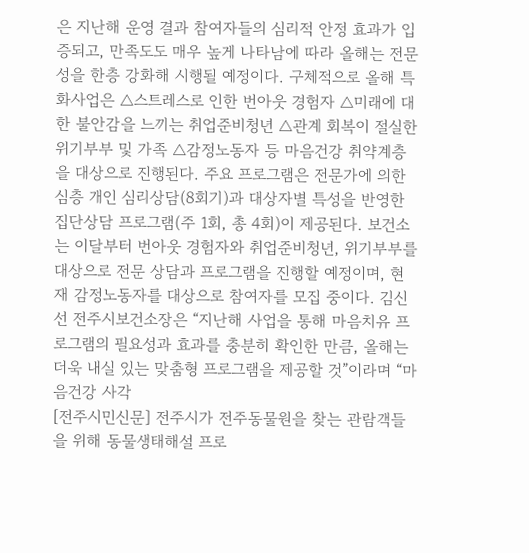은 지난해 운영 결과 참여자들의 심리적 안정 효과가 입증되고, 만족도도 매우 높게 나타남에 따라 올해는 전문성을 한층 강화해 시행될 예정이다. 구체적으로 올해 특화사업은 △스트레스로 인한 번아웃 경험자 △미래에 대한 불안감을 느끼는 취업준비청년 △관계 회복이 절실한 위기부부 및 가족 △감정노동자 등 마음건강 취약계층을 대상으로 진행된다. 주요 프로그램은 전문가에 의한 심층 개인 심리상담(8회기)과 대상자별 특성을 반영한 집단상담 프로그램(주 1회, 총 4회)이 제공된다. 보건소는 이달부터 번아웃 경험자와 취업준비청년, 위기부부를 대상으로 전문 상담과 프로그램을 진행할 예정이며, 현재 감정노동자를 대상으로 참여자를 모집 중이다. 김신선 전주시보건소장은 “지난해 사업을 통해 마음치유 프로그램의 필요성과 효과를 충분히 확인한 만큼, 올해는 더욱 내실 있는 맞춤형 프로그램을 제공할 것”이라며 “마음건강 사각
[전주시민신문] 전주시가 전주동물원을 찾는 관람객들을 위해 동물생태해설 프로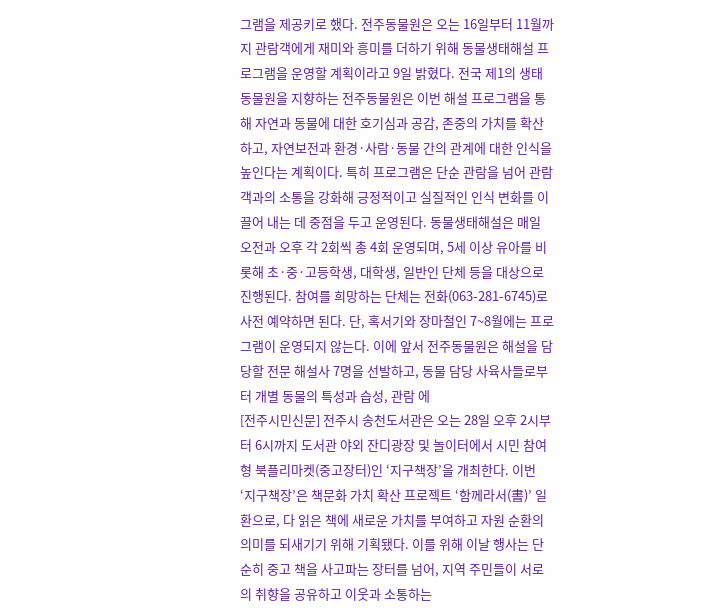그램을 제공키로 했다. 전주동물원은 오는 16일부터 11월까지 관람객에게 재미와 흥미를 더하기 위해 동물생태해설 프로그램을 운영할 계획이라고 9일 밝혔다. 전국 제1의 생태동물원을 지향하는 전주동물원은 이번 해설 프로그램을 통해 자연과 동물에 대한 호기심과 공감, 존중의 가치를 확산하고, 자연보전과 환경·사람·동물 간의 관계에 대한 인식을 높인다는 계획이다. 특히 프로그램은 단순 관람을 넘어 관람객과의 소통을 강화해 긍정적이고 실질적인 인식 변화를 이끌어 내는 데 중점을 두고 운영된다. 동물생태해설은 매일 오전과 오후 각 2회씩 총 4회 운영되며, 5세 이상 유아를 비롯해 초·중·고등학생, 대학생, 일반인 단체 등을 대상으로 진행된다. 참여를 희망하는 단체는 전화(063-281-6745)로 사전 예약하면 된다. 단, 혹서기와 장마철인 7~8월에는 프로그램이 운영되지 않는다. 이에 앞서 전주동물원은 해설을 담당할 전문 해설사 7명을 선발하고, 동물 담당 사육사들로부터 개별 동물의 특성과 습성, 관람 에
[전주시민신문] 전주시 송천도서관은 오는 28일 오후 2시부터 6시까지 도서관 야외 잔디광장 및 놀이터에서 시민 참여형 북플리마켓(중고장터)인 ‘지구책장’을 개최한다. 이번 ‘지구책장’은 책문화 가치 확산 프로젝트 ‘함께라서(書)’ 일환으로, 다 읽은 책에 새로운 가치를 부여하고 자원 순환의 의미를 되새기기 위해 기획됐다. 이를 위해 이날 행사는 단순히 중고 책을 사고파는 장터를 넘어, 지역 주민들이 서로의 취향을 공유하고 이웃과 소통하는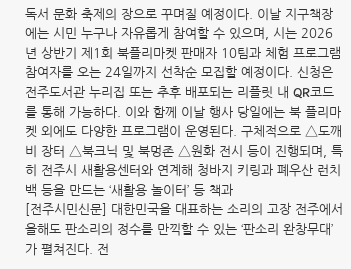독서 문화 축제의 장으로 꾸며질 예정이다. 이날 지구책장에는 시민 누구나 자유롭게 참여할 수 있으며, 시는 2026년 상반기 제1회 북플리마켓 판매자 10팀과 체험 프로그램 참여자를 오는 24일까지 선착순 모집할 예정이다. 신청은 전주도서관 누리집 또는 추후 배포되는 리플릿 내 QR코드를 통해 가능하다. 이와 함께 이날 행사 당일에는 북 플리마켓 외에도 다양한 프로그램이 운영된다. 구체적으로 △도깨비 장터 △북크닉 및 북멍존 △원화 전시 등이 진행되며, 특히 전주시 새활용센터와 연계해 청바지 키링과 폐우산 런치백 등을 만드는 ‘새활용 놀이터’ 등 책과
[전주시민신문] 대한민국을 대표하는 소리의 고장 전주에서 올해도 판소리의 정수를 만끽할 수 있는 ‘판소리 완창무대’가 펼쳐진다. 전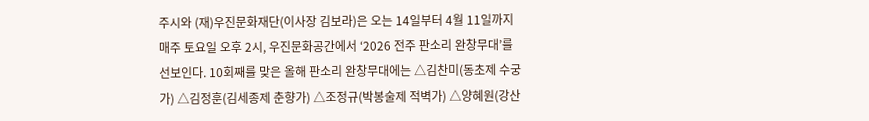주시와 (재)우진문화재단(이사장 김보라)은 오는 14일부터 4월 11일까지 매주 토요일 오후 2시, 우진문화공간에서 ‘2026 전주 판소리 완창무대’를 선보인다. 10회째를 맞은 올해 판소리 완창무대에는 △김찬미(동초제 수궁가) △김정훈(김세종제 춘향가) △조정규(박봉술제 적벽가) △양혜원(강산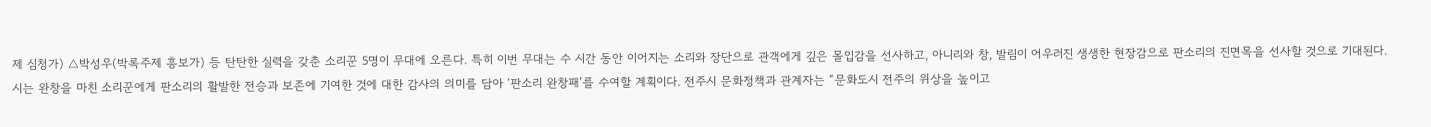제 심청가) △박성우(박록주제 흥보가) 등 탄탄한 실력을 갖춘 소리꾼 5명이 무대에 오른다. 특히 이번 무대는 수 시간 동안 이어지는 소리와 장단으로 관객에게 깊은 몰입감을 선사하고, 아니리와 창, 발림이 어우러진 생생한 현장감으로 판소리의 진면목을 선사할 것으로 기대된다. 시는 완창을 마친 소리꾼에게 판소리의 활발한 전승과 보존에 기여한 것에 대한 감사의 의미를 담아 ‘판소리 완창패’를 수여할 계획이다. 전주시 문화정책과 관계자는 “문화도시 전주의 위상을 높이고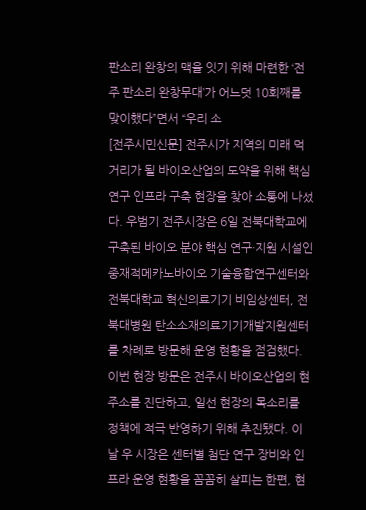판소리 완창의 맥을 잇기 위해 마련한 ‘전주 판소리 완창무대’가 어느덧 10회째를 맞이했다”면서 “우리 소
[전주시민신문] 전주시가 지역의 미래 먹거리가 될 바이오산업의 도약을 위해 핵심 연구 인프라 구축 현장을 찾아 소통에 나섰다. 우범기 전주시장은 6일 전북대학교에 구축된 바이오 분야 핵심 연구·지원 시설인 중재적메카노바이오 기술융합연구센터와 전북대학교 혁신의료기기 비임상센터, 전북대병원 탄소소재의료기기개발지원센터를 차례로 방문해 운영 현황을 점검했다. 이번 현장 방문은 전주시 바이오산업의 현주소를 진단하고, 일선 현장의 목소리를 정책에 적극 반영하기 위해 추진됐다. 이날 우 시장은 센터별 첨단 연구 장비와 인프라 운영 현황을 꼼꼼히 살피는 한편, 현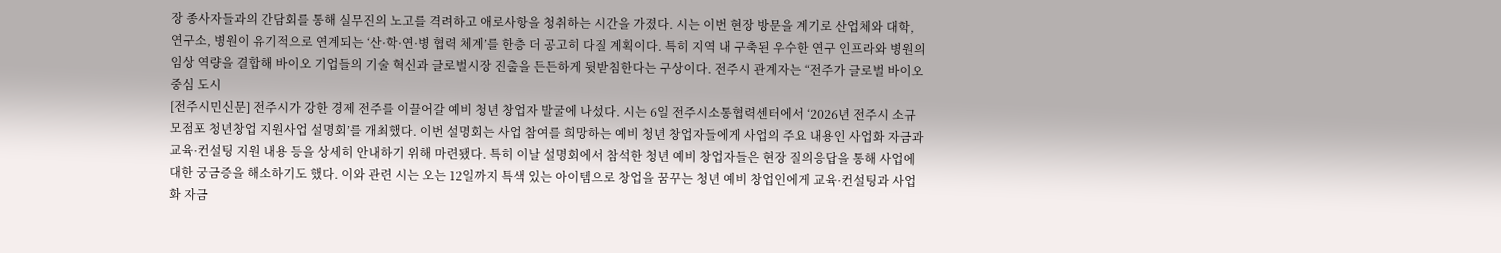장 종사자들과의 간담회를 통해 실무진의 노고를 격려하고 애로사항을 청취하는 시간을 가졌다. 시는 이번 현장 방문을 계기로 산업체와 대학, 연구소, 병원이 유기적으로 연계되는 ‘산·학·연·병 협력 체계’를 한층 더 공고히 다질 계획이다. 특히 지역 내 구축된 우수한 연구 인프라와 병원의 임상 역량을 결합해 바이오 기업들의 기술 혁신과 글로벌시장 진출을 든든하게 뒷받침한다는 구상이다. 전주시 관계자는 “전주가 글로벌 바이오 중심 도시
[전주시민신문] 전주시가 강한 경제 전주를 이끌어갈 예비 청년 창업자 발굴에 나섰다. 시는 6일 전주시소통협력센터에서 ‘2026년 전주시 소규모점포 청년창업 지원사업 설명회’를 개최했다. 이번 설명회는 사업 참여를 희망하는 예비 청년 창업자들에게 사업의 주요 내용인 사업화 자금과 교육·컨설팅 지원 내용 등을 상세히 안내하기 위해 마련됐다. 특히 이날 설명회에서 참석한 청년 예비 창업자들은 현장 질의응답을 통해 사업에 대한 궁금증을 해소하기도 했다. 이와 관련 시는 오는 12일까지 특색 있는 아이템으로 창업을 꿈꾸는 청년 예비 창업인에게 교육·컨설팅과 사업화 자금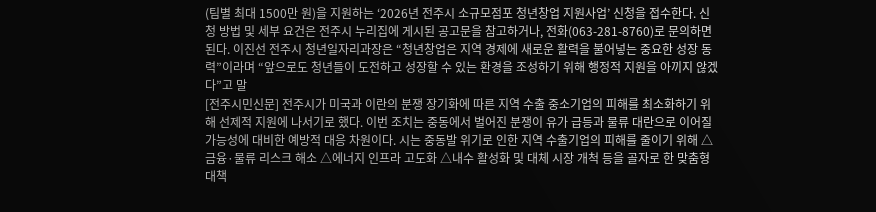(팀별 최대 1500만 원)을 지원하는 ‘2026년 전주시 소규모점포 청년창업 지원사업’ 신청을 접수한다. 신청 방법 및 세부 요건은 전주시 누리집에 게시된 공고문을 참고하거나, 전화(063-281-8760)로 문의하면 된다. 이진선 전주시 청년일자리과장은 “청년창업은 지역 경제에 새로운 활력을 불어넣는 중요한 성장 동력”이라며 “앞으로도 청년들이 도전하고 성장할 수 있는 환경을 조성하기 위해 행정적 지원을 아끼지 않겠다”고 말
[전주시민신문] 전주시가 미국과 이란의 분쟁 장기화에 따른 지역 수출 중소기업의 피해를 최소화하기 위해 선제적 지원에 나서기로 했다. 이번 조치는 중동에서 벌어진 분쟁이 유가 급등과 물류 대란으로 이어질 가능성에 대비한 예방적 대응 차원이다. 시는 중동발 위기로 인한 지역 수출기업의 피해를 줄이기 위해 △금융·물류 리스크 해소 △에너지 인프라 고도화 △내수 활성화 및 대체 시장 개척 등을 골자로 한 맞춤형 대책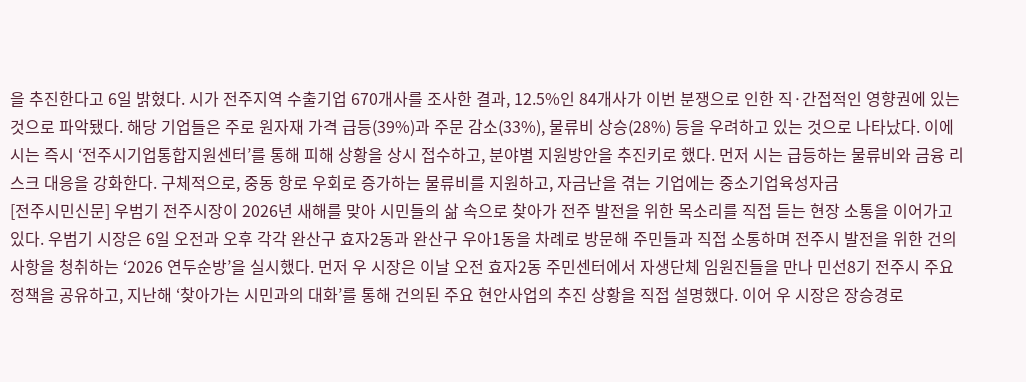을 추진한다고 6일 밝혔다. 시가 전주지역 수출기업 670개사를 조사한 결과, 12.5%인 84개사가 이번 분쟁으로 인한 직·간접적인 영향권에 있는 것으로 파악됐다. 해당 기업들은 주로 원자재 가격 급등(39%)과 주문 감소(33%), 물류비 상승(28%) 등을 우려하고 있는 것으로 나타났다. 이에 시는 즉시 ‘전주시기업통합지원센터’를 통해 피해 상황을 상시 접수하고, 분야별 지원방안을 추진키로 했다. 먼저 시는 급등하는 물류비와 금융 리스크 대응을 강화한다. 구체적으로, 중동 항로 우회로 증가하는 물류비를 지원하고, 자금난을 겪는 기업에는 중소기업육성자금
[전주시민신문] 우범기 전주시장이 2026년 새해를 맞아 시민들의 삶 속으로 찾아가 전주 발전을 위한 목소리를 직접 듣는 현장 소통을 이어가고 있다. 우범기 시장은 6일 오전과 오후 각각 완산구 효자2동과 완산구 우아1동을 차례로 방문해 주민들과 직접 소통하며 전주시 발전을 위한 건의 사항을 청취하는 ‘2026 연두순방’을 실시했다. 먼저 우 시장은 이날 오전 효자2동 주민센터에서 자생단체 임원진들을 만나 민선8기 전주시 주요 정책을 공유하고, 지난해 ‘찾아가는 시민과의 대화’를 통해 건의된 주요 현안사업의 추진 상황을 직접 설명했다. 이어 우 시장은 장승경로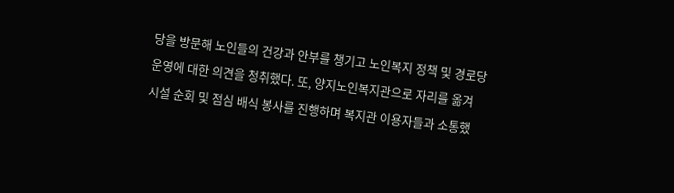당을 방문해 노인들의 건강과 안부를 챙기고 노인복지 정책 및 경로당 운영에 대한 의견을 청취했다. 또, 양지노인복지관으로 자리를 옮겨 시설 순회 및 점심 배식 봉사를 진행하며 복지관 이용자들과 소통했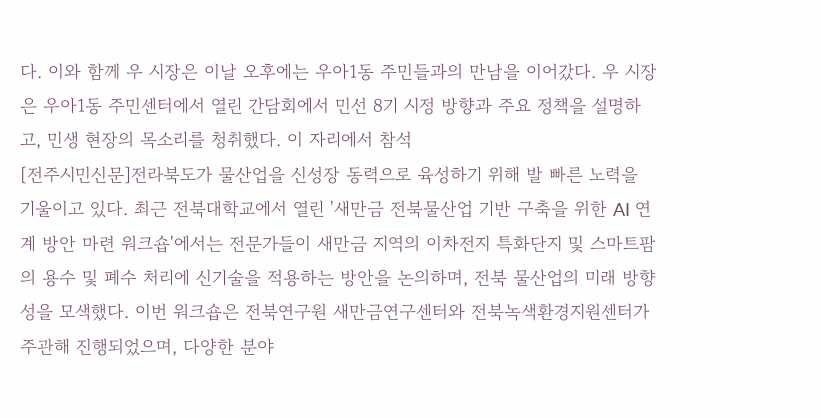다. 이와 함께 우 시장은 이날 오후에는 우아1동 주민들과의 만남을 이어갔다. 우 시장은 우아1동 주민센터에서 열린 간담회에서 민선 8기 시정 방향과 주요 정책을 설명하고, 민생 현장의 목소리를 청취했다. 이 자리에서 참석
[전주시민신문]전라북도가 물산업을 신성장 동력으로 육성하기 위해 발 빠른 노력을 기울이고 있다. 최근 전북대학교에서 열린 '새만금 전북물산업 기반 구축을 위한 AI 연계 방안 마련 워크숍'에서는 전문가들이 새만금 지역의 이차전지 특화단지 및 스마트팜의 용수 및 폐수 처리에 신기술을 적용하는 방안을 논의하며, 전북 물산업의 미래 방향성을 모색했다. 이번 워크숍은 전북연구원 새만금연구센터와 전북녹색환경지원센터가 주관해 진행되었으며, 다양한 분야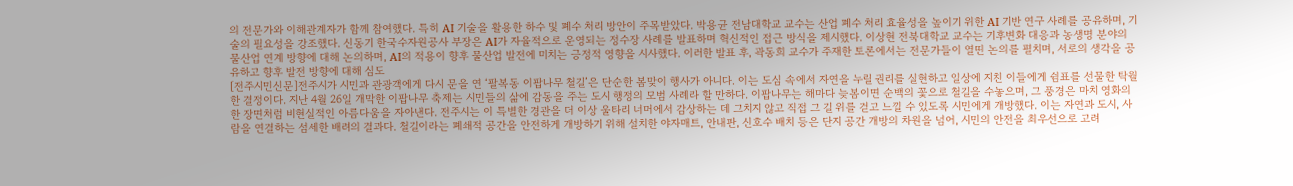의 전문가와 이해관계자가 함께 참여했다. 특히 AI 기술을 활용한 하수 및 폐수 처리 방안이 주목받았다. 박용균 전남대학교 교수는 산업 폐수 처리 효율성을 높이기 위한 AI 기반 연구 사례를 공유하며, 기술의 필요성을 강조했다. 신동기 한국수자원공사 부장은 AI가 자율적으로 운영되는 정수장 사례를 발표하며 혁신적인 접근 방식을 제시했다. 이상현 전북대학교 교수는 기후변화 대응과 농생명 분야의 물산업 연계 방향에 대해 논의하며, AI의 적용이 향후 물산업 발전에 미치는 긍정적 영향을 시사했다. 이러한 발표 후, 곽동희 교수가 주재한 토론에서는 전문가들이 열띤 논의를 펼치며, 서로의 생각을 공유하고 향후 발전 방향에 대해 심도
[전주시민신문]전주시가 시민과 관광객에게 다시 문을 연 ‘팔복동 이팝나무 철길’은 단순한 봄맞이 행사가 아니다. 이는 도심 속에서 자연을 누릴 권리를 실현하고 일상에 지친 이들에게 쉼표를 선물한 탁월한 결정이다. 지난 4월 26일 개막한 이팝나무 축제는 시민들의 삶에 감동을 주는 도시 행정의 모범 사례라 할 만하다. 이팝나무는 해마다 늦봄이면 순백의 꽃으로 철길을 수놓으며, 그 풍경은 마치 영화의 한 장면처럼 비현실적인 아름다움을 자아낸다. 전주시는 이 특별한 경관을 더 이상 울타리 너머에서 감상하는 데 그치지 않고 직접 그 길 위를 걷고 느낄 수 있도록 시민에게 개방했다. 이는 자연과 도시, 사람을 연결하는 섬세한 배려의 결과다. 철길이라는 폐쇄적 공간을 안전하게 개방하기 위해 설치한 야자매트, 안내판, 신호수 배치 등은 단지 공간 개방의 차원을 넘어, 시민의 안전을 최우선으로 고려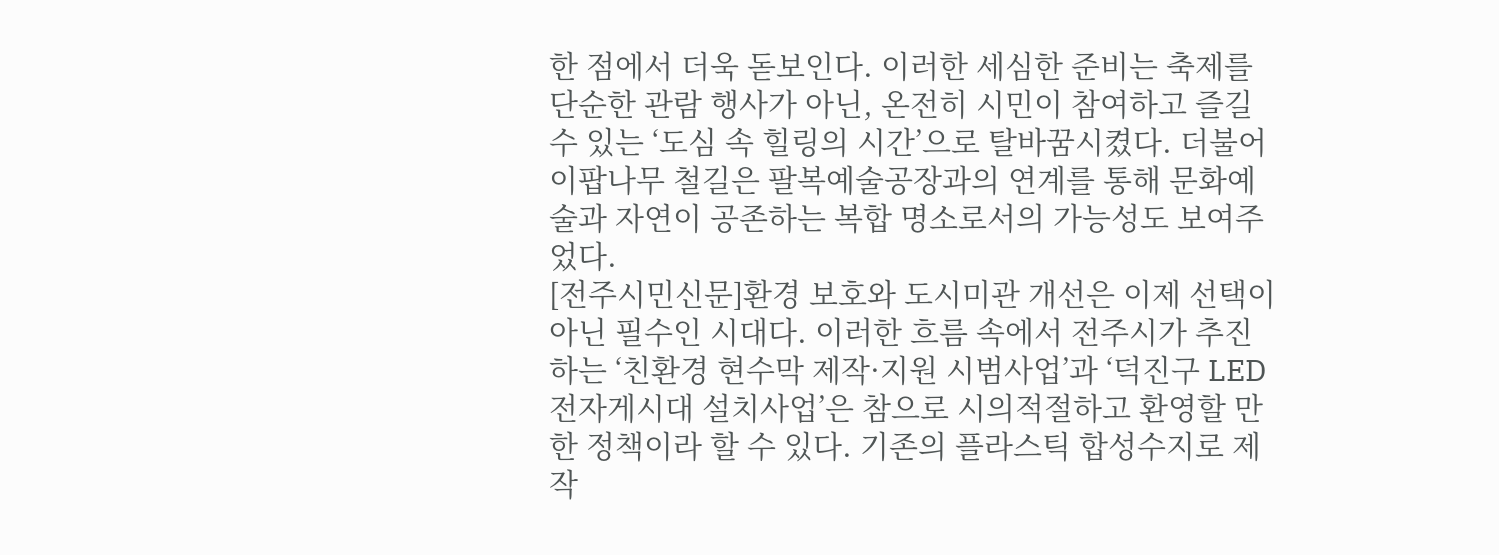한 점에서 더욱 돋보인다. 이러한 세심한 준비는 축제를 단순한 관람 행사가 아닌, 온전히 시민이 참여하고 즐길 수 있는 ‘도심 속 힐링의 시간’으로 탈바꿈시켰다. 더불어 이팝나무 철길은 팔복예술공장과의 연계를 통해 문화예술과 자연이 공존하는 복합 명소로서의 가능성도 보여주었다.
[전주시민신문]환경 보호와 도시미관 개선은 이제 선택이 아닌 필수인 시대다. 이러한 흐름 속에서 전주시가 추진하는 ‘친환경 현수막 제작·지원 시범사업’과 ‘덕진구 LED 전자게시대 설치사업’은 참으로 시의적절하고 환영할 만한 정책이라 할 수 있다. 기존의 플라스틱 합성수지로 제작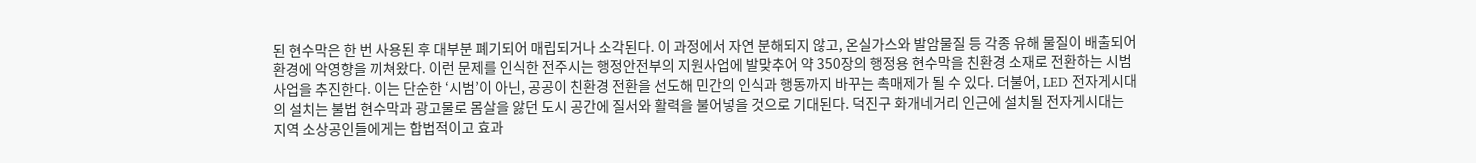된 현수막은 한 번 사용된 후 대부분 폐기되어 매립되거나 소각된다. 이 과정에서 자연 분해되지 않고, 온실가스와 발암물질 등 각종 유해 물질이 배출되어 환경에 악영향을 끼쳐왔다. 이런 문제를 인식한 전주시는 행정안전부의 지원사업에 발맞추어 약 350장의 행정용 현수막을 친환경 소재로 전환하는 시범사업을 추진한다. 이는 단순한 ‘시범’이 아닌, 공공이 친환경 전환을 선도해 민간의 인식과 행동까지 바꾸는 촉매제가 될 수 있다. 더불어, LED 전자게시대의 설치는 불법 현수막과 광고물로 몸살을 앓던 도시 공간에 질서와 활력을 불어넣을 것으로 기대된다. 덕진구 화개네거리 인근에 설치될 전자게시대는 지역 소상공인들에게는 합법적이고 효과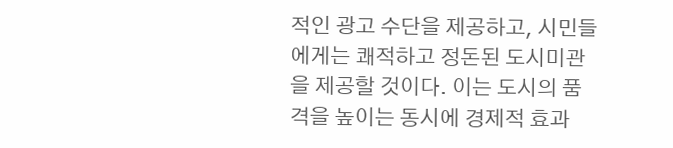적인 광고 수단을 제공하고, 시민들에게는 쾌적하고 정돈된 도시미관을 제공할 것이다. 이는 도시의 품격을 높이는 동시에 경제적 효과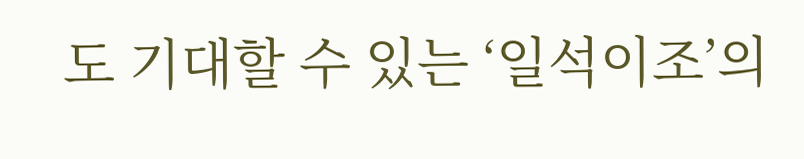도 기대할 수 있는 ‘일석이조’의